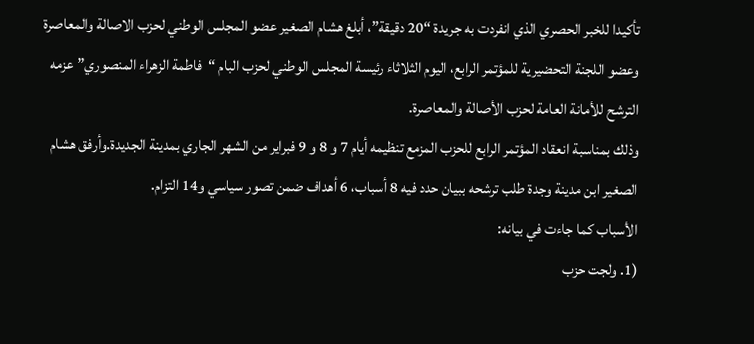تأكيدا للخبر الحصري الذي انفردت به جريدة “20 دقيقة”، أبلغ هشام الصغير عضو المجلس الوطني لحزب الاصالة والمعاصرة وعضو اللجنة التحضيرية للمؤتمر الرابع، اليوم الثلاثاء رئيسة المجلس الوطني لحزب البام “فاطمة الزهراء المنصوري” عزمه الترشح للأمانة العامة لحزب الأصالة والمعاصرة.
وذلك بمناسبة انعقاد المؤتمر الرابع للحزب المزمع تنظيمه أيام 7 و 8 و 9 فبراير من الشهر الجاري بمدينة الجديدة.وأرفق هشام الصغير ابن مدينة وجدة طلب ترشحه ببيان حدد فيه 8 أسباب، 6 أهداف ضمن تصور سياسي و14 التزام.
الأسباب كما جاءت في بيانه:
(1. ولجت حزب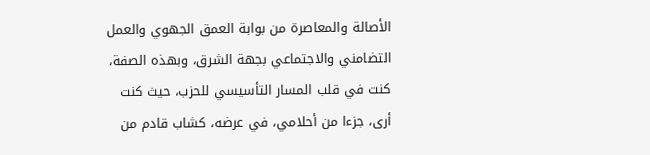الأصالة والمعاصرة من بوابة العمق الجهوي والعمل التضامني والاجتماعي بجهة الشرق، وبهذه الصفة، كنت في قلب المسار التأسيسي للحزب، حيث كنت أرى، جزءا من أحلامي، في عرضه، كشاب قادم من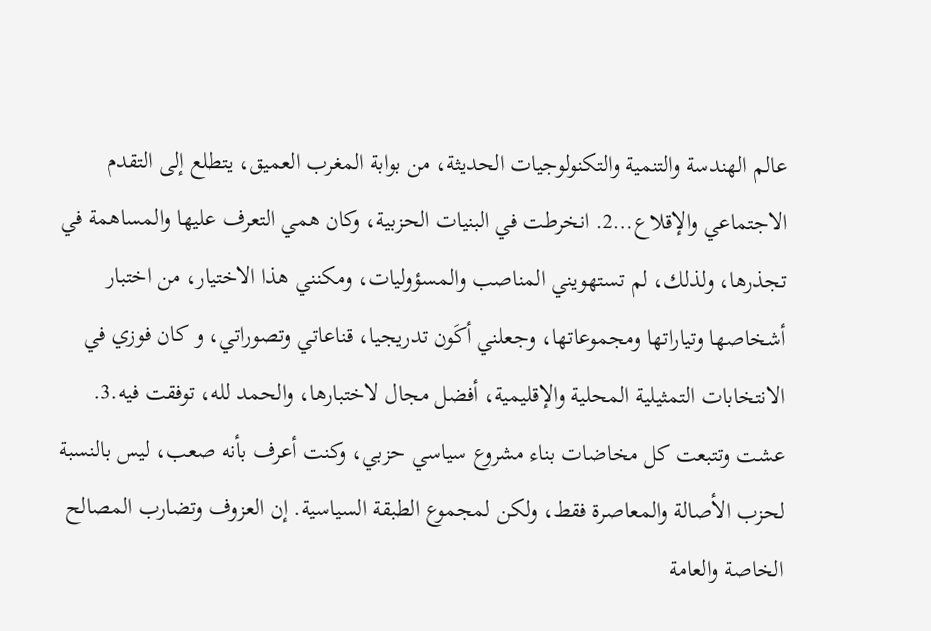عالم الهندسة والتنمية والتكنولوجيات الحديثة، من بوابة المغرب العميق، يتطلع إلى التقدم الاجتماعي والإقلاع…2. انخرطت في البنيات الحزبية، وكان همي التعرف عليها والمساهمة في تجذرها، ولذلك، لم تستهويني المناصب والمسؤوليات، ومكنني هذا الاختيار، من اختبار أشخاصها وتياراتها ومجموعاتها، وجعلني أكَون تدريجيا، قناعاتي وتصوراتي، و كان فوزي في الانتخابات التمثيلية المحلية والإقليمية، أفضل مجال لاختبارها، والحمد لله، توفقت فيه.3.
عشت وتتبعت كل مخاضات بناء مشروع سياسي حزبي، وكنت أعرف بأنه صعب، ليس بالنسبة لحزب الأصالة والمعاصرة فقط، ولكن لمجموع الطبقة السياسية. إن العزوف وتضارب المصالح الخاصة والعامة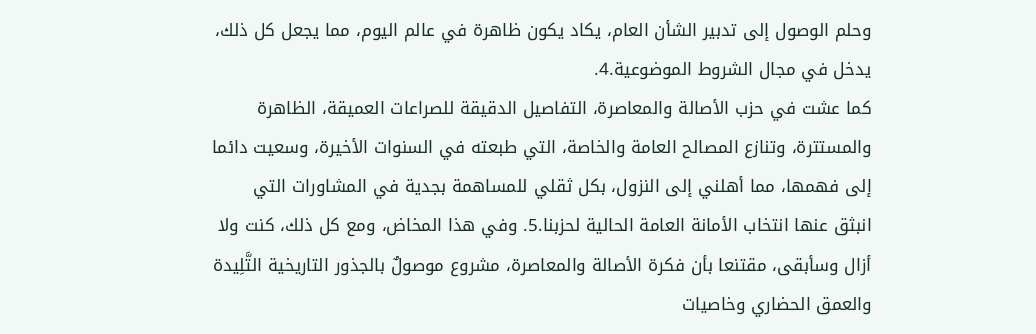وحلم الوصول إلى تدبير الشأن العام، يكاد يكون ظاهرة في عالم اليوم، مما يجعل كل ذلك، يدخل في مجال الشروط الموضوعية.4.
كما عشت في حزب الأصالة والمعاصرة، التفاصيل الدقيقة للصراعات العميقة، الظاهرة والمستترة، وتنازع المصالح العامة والخاصة، التي طبعته في السنوات الأخيرة، وسعيت دائما إلى فهمها، مما أهلني إلى النزول، بكل ثقلي للمساهمة بجدية في المشاورات التي انبثق عنها انتخاب الأمانة العامة الحالية لحزبنا.5. وفي هذا المخاض، ومع كل ذلك، كنت ولا أزال وسأبقى، مقتنعا بأن فكرة الأصالة والمعاصرة، مشروع موصولٌ بالجذور التاريخية التَّلِيدة والعمق الحضاري وخاصيات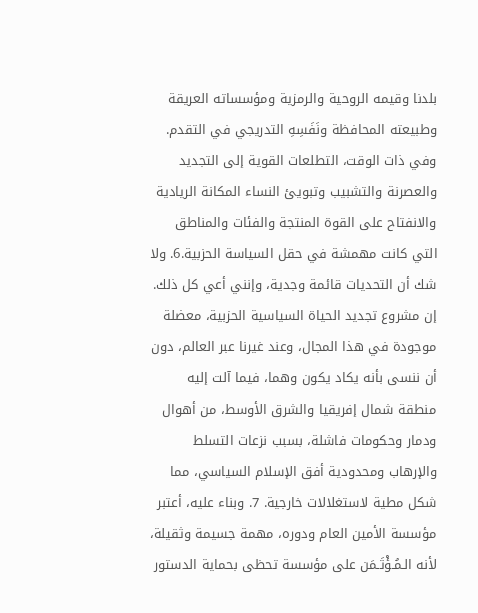بلدنا وقيمه الروحية والرمزية ومؤسساته العريقة وطبيعته المحافظة ونَفَسِهِ التدريجي في التقدم. وفي ذات الوقت، التطلعات القوية إلى التجديد والعصرنة والتشبيب وتبويئ النساء المكانة الريادية والانفتاح على القوة المنتجة والفئات والمناطق التي كانت مهمشة في حقل السياسة الحزبية.6. ولا شك أن التحديات قائمة وجدية، وإنني أعي كل ذلك.
إن مشروع تجديد الحياة السياسية الحزبية، معضلة موجودة في هذا المجال، وعند غيرنا عبر العالم، دون أن ننسى بأنه يكاد يكون وهما، فيما آلت إليه منطقة شمال إفريقيا والشرق الأوسط، من أهوال ودمار وحكومات فاشلة، بسبب نزعات التسلط والإرهاب ومحدودية أفق الإسلام السياسي، مما شكل مطية لاستغلالات خارجية. 7. وبناء عليه، أعتبر مؤسسة الأمين العام ودوره، مهمة جسيمة وثقيلة، لأنه الـمُـؤْتَـمَن على مؤسسة تحظى بحماية الدستور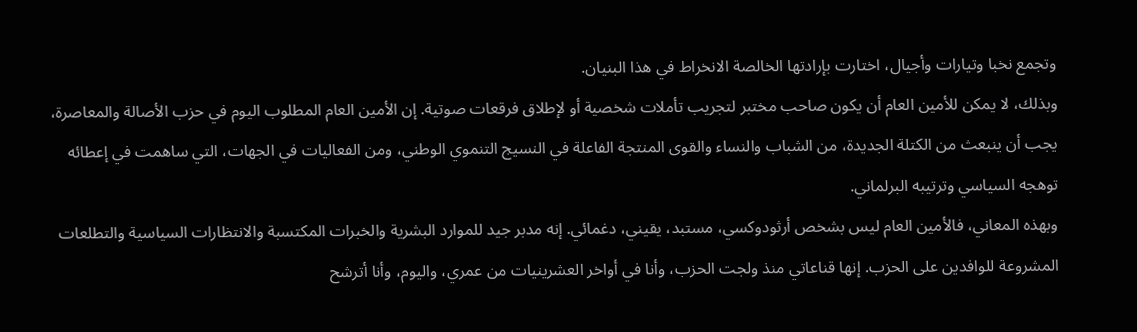وتجمع نخبا وتيارات وأجيال، اختارت بإرادتها الخالصة الانخراط في هذا البنيان.
وبذلك، لا يمكن للأمين العام أن يكون صاحب مختبر لتجريب تأملات شخصية أو لإطلاق فرقعات صوتية. إن الأمين العام المطلوب اليوم في حزب الأصالة والمعاصرة، يجب أن ينبعث من الكتلة الجديدة، من الشباب والنساء والقوى المنتجة الفاعلة في النسيج التنموي الوطني، ومن الفعاليات في الجهات، التي ساهمت في إعطائه توهجه السياسي وترتيبه البرلماني.
وبهذه المعاني، فالأمين العام ليس بشخص أرثودوكسي، مستبد، يقيني، دغمائي. إنه مدبر جيد للموارد البشرية والخبرات المكتسبة والانتظارات السياسية والتطلعات المشروعة للوافدين على الحزب. إنها قناعاتي منذ ولجت الحزب، وأنا في أواخر العشرينيات من عمري، واليوم، وأنا أترشح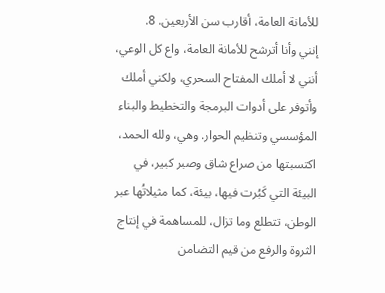للأمانة العامة، أقارب سن الأربعين. 8.
إنني وأنا أترشح للأمانة العامة، واع كل الوعي، أنني لا أملك المفتاح السحري، ولكني أملك وأتوفر على أدوات البرمجة والتخطيط والبناء المؤسسي وتنظيم الحوار. وهي، ولله الحمد، اكتسبتها من صراع شاق وصبر كبير، في البيئة التي كَبُرت فيها، بيئة، كما مثيلاتُها عبر الوطن، تتطلع وما تزال، للمساهمة في إنتاج الثروة والرفع من قيم التضامن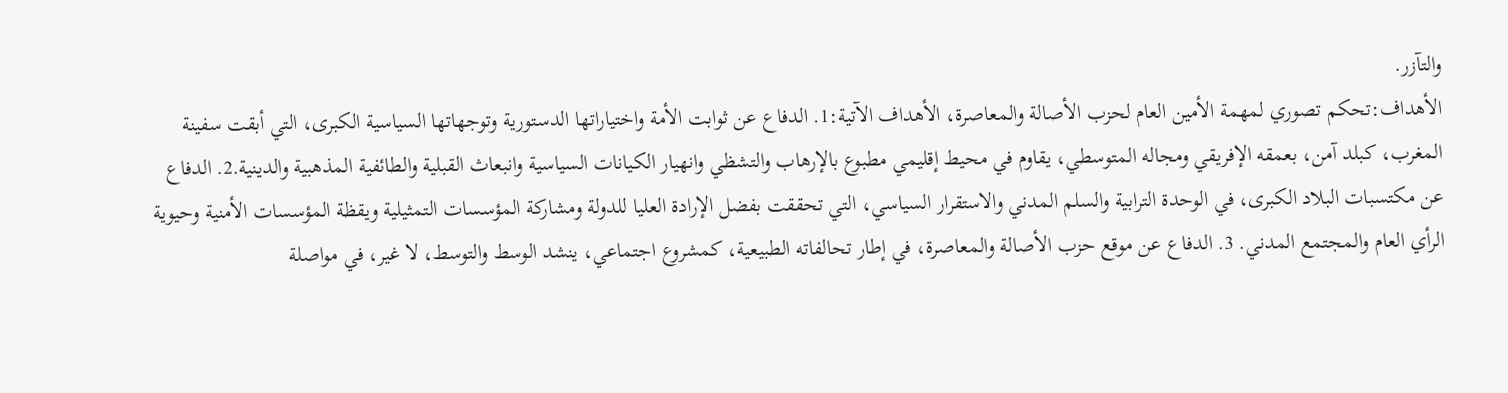والتآزر.
الأهداف:تحكم تصوري لمهمة الأمين العام لحزب الأصالة والمعاصرة، الأهداف الآتية:1. الدفاع عن ثوابت الأمة واختياراتها الدستورية وتوجهاتها السياسية الكبرى، التي أبقت سفينة المغرب، كبلد آمن، بعمقه الإفريقي ومجاله المتوسطي، يقاوم في محيط إقليمي مطبوع بالإرهاب والتشظي وانهيار الكيانات السياسية وانبعاث القبلية والطائفية المذهبية والدينية.2. الدفاع عن مكتسبات البلاد الكبرى، في الوحدة الترابية والسلم المدني والاستقرار السياسي، التي تحققت بفضل الإرادة العليا للدولة ومشاركة المؤسسات التمثيلية ويقظة المؤسسات الأمنية وحيوية الرأي العام والمجتمع المدني. 3. الدفاع عن موقع حزب الأصالة والمعاصرة، في إطار تحالفاته الطبيعية، كمشروع اجتماعي، ينشد الوسط والتوسط، لا غير، في مواصلة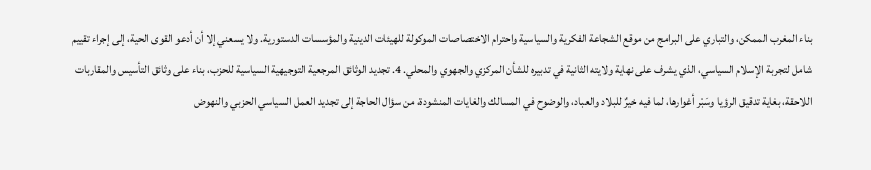بناء المغرب الممكن، والتباري على البرامج من موقع الشجاعة الفكرية والسياسية واحترام الاختصاصات الموكولة للهيئات الدينية والمؤسسات الدستورية. ولا يسعني إلا أن أدعو القوى الحية، إلى إجراء تقييم شامل لتجربة الإسلام السياسي، الذي يشرف على نهاية ولايته الثانية في تدبيره للشأن المركزي والجهوي والمحلي. 4. تجديد الوثائق المرجعية التوجيهية السياسية للحزب، بناء على وثائق التأسيس والمقاربات اللاحقة، بغاية تدقيق الرؤيا وسَبْر أغوارها، لما فيه خيرٌ للبلاد والعباد، والوضوح في المسالك والغايات المنشودة، من سؤال الحاجة إلى تجديد العمل السياسي الحزبي والنهوض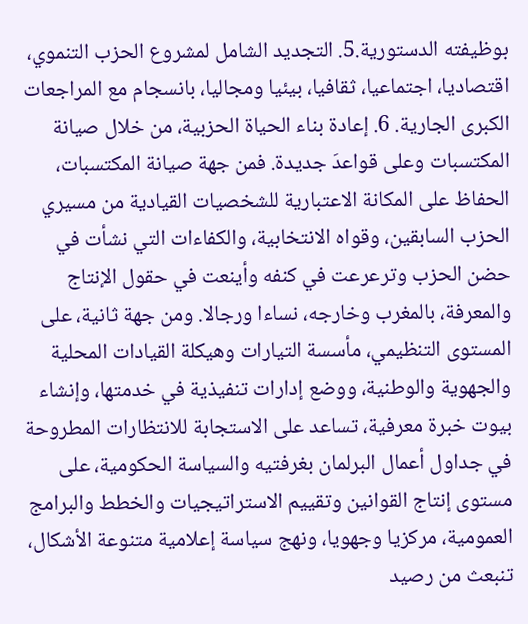بوظيفته الدستورية.5. التجديد الشامل لمشروع الحزب التنموي، اقتصاديا، اجتماعيا، ثقافيا، بيئيا ومجاليا، بانسجام مع المراجعات الكبرى الجارية. 6. إعادة بناء الحياة الحزبية، من خلال صيانة المكتسبات وعلى قواعدَ جديدة. فمن جهة صيانة المكتسبات، الحفاظ على المكانة الاعتبارية للشخصيات القيادية من مسيري الحزب السابقين، وقواه الانتخابية، والكفاءات التي نشأت في حضن الحزب وترعرعت في كنفه وأينعت في حقول الإنتاج والمعرفة، بالمغرب وخارجه، نساءا ورجالا. ومن جهة ثانية، على المستوى التنظيمي، مأسسة التيارات وهيكلة القيادات المحلية والجهوية والوطنية، ووضع إدارات تنفيذية في خدمتها، وإنشاء بيوت خبرة معرفية، تساعد على الاستجابة للانتظارات المطروحة في جداول أعمال البرلمان بغرفتيه والسياسة الحكومية، على مستوى إنتاج القوانين وتقييم الاستراتيجيات والخطط والبرامج العمومية، مركزيا وجهويا، ونهج سياسة إعلامية متنوعة الأشكال، تنبعث من رصيد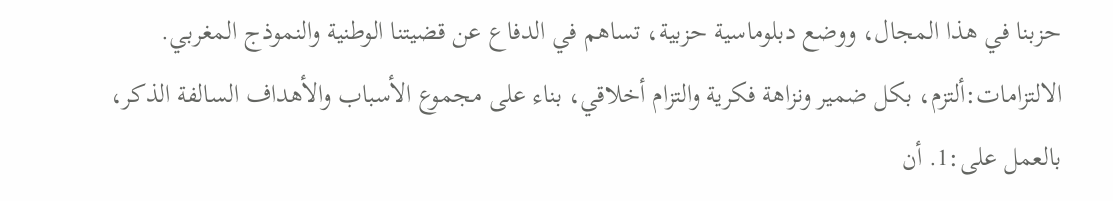حزبنا في هذا المجال، ووضع دبلوماسية حزبية، تساهم في الدفاع عن قضيتنا الوطنية والنموذج المغربي. الالتزامات:ألتزم، بكل ضمير ونزاهة فكرية والتزام أخلاقي، بناء على مجموع الأسباب والأهداف السالفة الذكر، بالعمل على:1. أن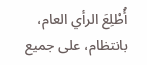أُطْلِعَ الرأي العام، بانتظام، على جميع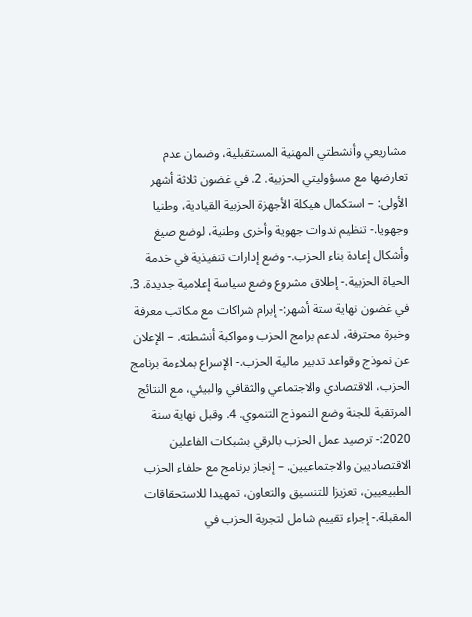مشاريعي وأنشطتي المهنية المستقبلية، وضمان عدم تعارضها مع مسؤوليتي الحزبية. 2. في غضون ثلاثة أشهر الأولى: – استكمال هيكلة الأجهزة الحزبية القيادية، وطنيا وجهويا.- تنظيم ندوات جهوية وأخرى وطنية، لوضع صيغ وأشكال إعادة بناء الحزب.- وضع إدارات تنفيذية في خدمة الحياة الحزبية.- إطلاق مشروع وضع سياسة إعلامية جديدة. 3. في غضون نهاية ستة أشهر:- إبرام شراكات مع مكاتب معرفة وخبرة محترفة، لدعم برامج الحزب ومواكبة أنشطته. – الإعلان عن نموذج وقواعد تدبير مالية الحزب.- الإسراع بملاءمة برنامج الحزب، الاقتصادي والاجتماعي والثقافي والبيئي، مع النتائج المرتقبة للجنة وضع النموذج التنموي. 4. وقبل نهاية سنة 2020:- ترصيد عمل الحزب بالرقي بشبكات الفاعلين الاقتصاديين والاجتماعيين. – إنجاز برنامج مع حلفاء الحزب الطبيعيين، تعزيزا للتنسيق والتعاون، تمهيدا للاستحقاقات المقبلة.- إجراء تقييم شامل لتجربة الحزب في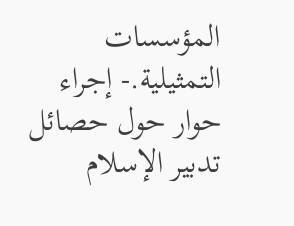المؤسسات التمثيلية.- إجراء حوار حول حصائل تدبير الإسلام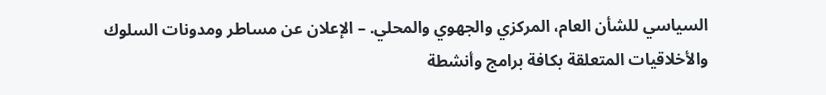السياسي للشأن العام، المركزي والجهوي والمحلي. – الإعلان عن مساطر ومدونات السلوك والأخلاقيات المتعلقة بكافة برامج وأنشطة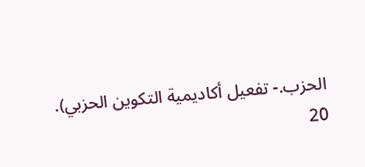الحزب.- تفعيل أكاديمية التكوين الحزبي).
20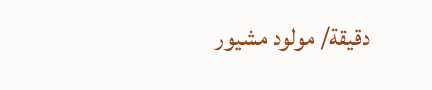دقيقة/ مولود مشيور